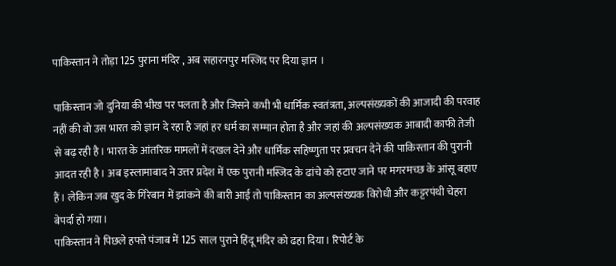पाकिस्तान ने तोड़ा 125 पुराना मंदिर , अब सहारनपुर मस्जिद पर दिया ज्ञान ।

पाकिस्तान जो दुनिया की भीख पर पलता है और जिसने कभी भी धार्मिक स्वतंत्रता, अल्पसंख्यकों की आजादी की परवाह नहीं की वो उस भारत को ज्ञान दे रहा है जहां हर धर्म का सम्मान होता है और जहां की अल्पसंख्यक आबादी काफी तेजी से बढ़ रही है। भारत के आंतरिक मामलों में दखल देने और धार्मिक सहिष्णुता पर प्रवचन देने की पाकिस्तान की पुरानी आदत रही है। अब इस्लामाबाद ने उत्तर प्रदेश में एक पुरानी मस्जिद के ढांचे को हटाए जाने पर मगरमच्छ के आंसू बहाए हैं। लेकिन जब खुद के गिरेबान में झांकने की बारी आई तो पाकिस्तान का अल्पसंख्यक विरोधी और कट्टरपंथी चेहरा बेपर्दा हो गया।
पाकिस्तान ने पिछले हफ्ते पंजाब में 125 साल पुराने हिंदू मंदिर को ढहा दिया। रिपोर्ट के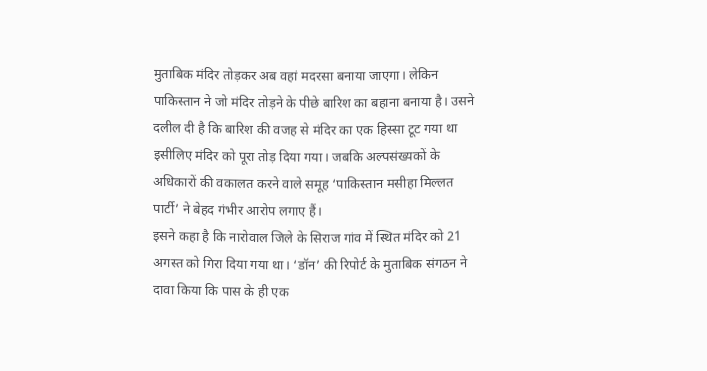मुताबिक मंदिर तोड़कर अब वहां मदरसा बनाया जाएगा। लेकिन पाकिस्तान ने जो मंदिर तोड़ने के पीछे बारिश का बहाना बनाया है। उसने दलील दी है कि बारिश की वजह से मंदिर का एक हिस्सा टूट गया था इसीलिए मंदिर को पूरा तोड़ दिया गया। जबकि अल्पसंख्यकों के अधिकारों की वकालत करने वाले समूह ‘पाकिस्तान मसीहा मिल्लत पार्टी’ ने बेहद गंभीर आरोप लगाए हैं।
इसने कहा है कि नारोवाल जिले के सिराज गांव में स्थित मंदिर को 21 अगस्त को गिरा दिया गया था। ‘डॉन’ की रिपोर्ट के मुताबिक संगठन ने दावा किया कि पास के ही एक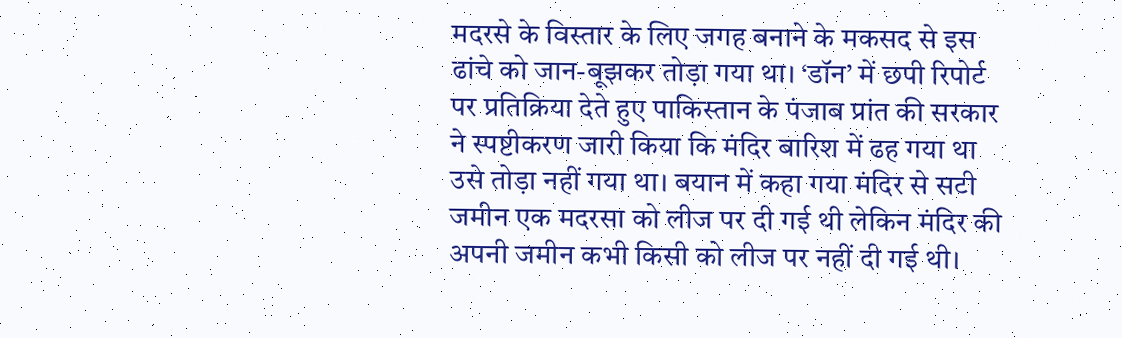मदरसे के विस्तार के लिए जगह बनाने के मकसद से इस ढांचे को जान-बूझकर तोड़ा गया था। ‘डॉन’ में छपी रिपोर्ट पर प्रतिक्रिया देते हुए पाकिस्तान के पंजाब प्रांत की सरकार ने स्पष्टीकरण जारी किया कि मंदिर बारिश में ढह गया था उसे तोड़ा नहीं गया था। बयान में कहा गया मंदिर से सटी जमीन एक मदरसा को लीज पर दी गई थी लेकिन मंदिर की अपनी जमीन कभी किसी को लीज पर नहीं दी गई थी।